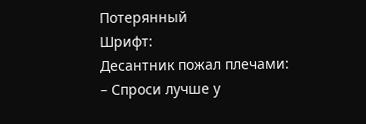Потерянный
Шрифт:
Десантник пожал плечами:
– Спроси лучше у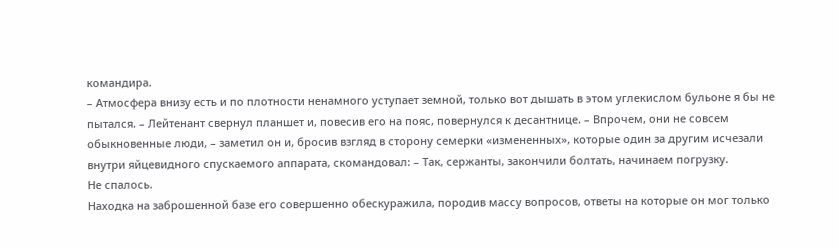командира.
– Атмосфера внизу есть и по плотности ненамного уступает земной, только вот дышать в этом углекислом бульоне я бы не пытался. – Лейтенант свернул планшет и, повесив его на пояс, повернулся к десантнице. – Впрочем, они не совсем обыкновенные люди, – заметил он и, бросив взгляд в сторону семерки «измененных», которые один за другим исчезали внутри яйцевидного спускаемого аппарата, скомандовал: – Так, сержанты, закончили болтать, начинаем погрузку.
Не спалось.
Находка на заброшенной базе его совершенно обескуражила, породив массу вопросов, ответы на которые он мог только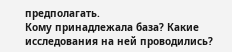предполагать.
Кому принадлежала база? Какие исследования на ней проводились?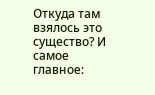Откуда там взялось это существо? И самое главное: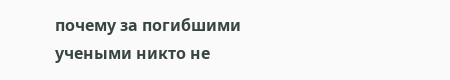почему за погибшими учеными никто не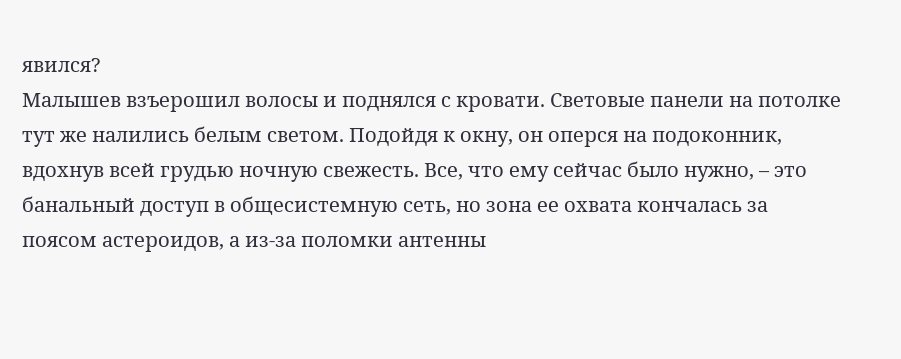явился?
Малышев взъерошил волосы и поднялся с кровати. Световые панели на потолке тут же налились белым светом. Подойдя к окну, он оперся на подоконник, вдохнув всей грудью ночную свежесть. Все, что ему сейчас было нужно, – это банальный доступ в общесистемную сеть, но зона ее охвата кончалась за поясом астероидов, а из-за поломки антенны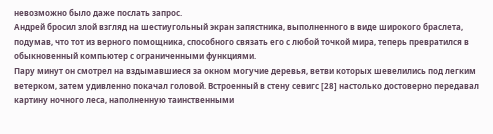невозможно было даже послать запрос.
Андрей бросил злой взгляд на шестиугольный экран запястника, выполненного в виде широкого браслета, подумав, что тот из верного помощника, способного связать его с любой точкой мира, теперь превратился в обыкновенный компьютер с ограниченными функциями.
Пару минут он смотрел на вздымавшиеся за окном могучие деревья, ветви которых шевелились под легким ветерком, затем удивленно покачал головой. Встроенный в стену севигс [28] настолько достоверно передавал картину ночного леса, наполненную таинственными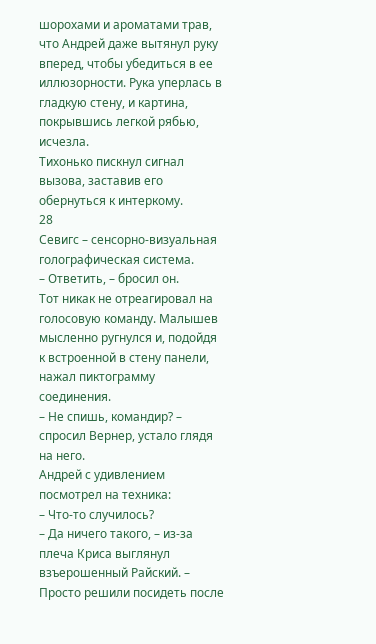шорохами и ароматами трав, что Андрей даже вытянул руку вперед, чтобы убедиться в ее иллюзорности. Рука уперлась в гладкую стену, и картина, покрывшись легкой рябью, исчезла.
Тихонько пискнул сигнал вызова, заставив его обернуться к интеркому.
28
Севигс – сенсорно-визуальная голографическая система.
– Ответить, – бросил он.
Тот никак не отреагировал на голосовую команду. Малышев мысленно ругнулся и, подойдя к встроенной в стену панели, нажал пиктограмму соединения.
– Не спишь, командир? – спросил Вернер, устало глядя на него.
Андрей с удивлением посмотрел на техника:
– Что-то случилось?
– Да ничего такого, – из-за плеча Криса выглянул взъерошенный Райский. – Просто решили посидеть после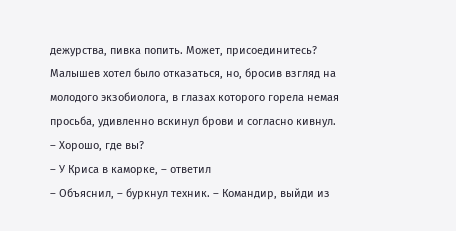дежурства, пивка попить. Может, присоединитесь?
Малышев хотел было отказаться, но, бросив взгляд на молодого экзобиолога, в глазах которого горела немая просьба, удивленно вскинул брови и согласно кивнул.
– Хорошо, где вы?
– У Криса в каморке, – ответил
– Объяснил, – буркнул техник. – Командир, выйди из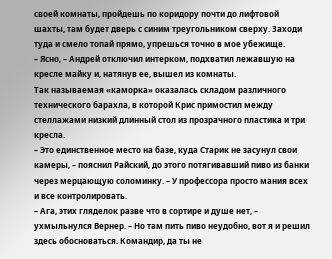своей комнаты, пройдешь по коридору почти до лифтовой шахты, там будет дверь с синим треугольником сверху. Заходи туда и смело топай прямо, упрешься точно в мое убежище.
– Ясно, – Андрей отключил интерком, подхватил лежавшую на кресле майку и, натянув ее, вышел из комнаты.
Так называемая «каморка» оказалась складом различного технического барахла, в которой Крис примостил между стеллажами низкий длинный стол из прозрачного пластика и три кресла.
– Это единственное место на базе, куда Старик не засунул свои камеры, – пояснил Райский, до этого потягивавший пиво из банки через мерцающую соломинку. – У профессора просто мания всех и все контролировать.
– Ага, этих гляделок разве что в сортире и душе нет, – ухмыльнулся Вернер. – Но там пить пиво неудобно, вот я и решил здесь обосноваться. Командир, да ты не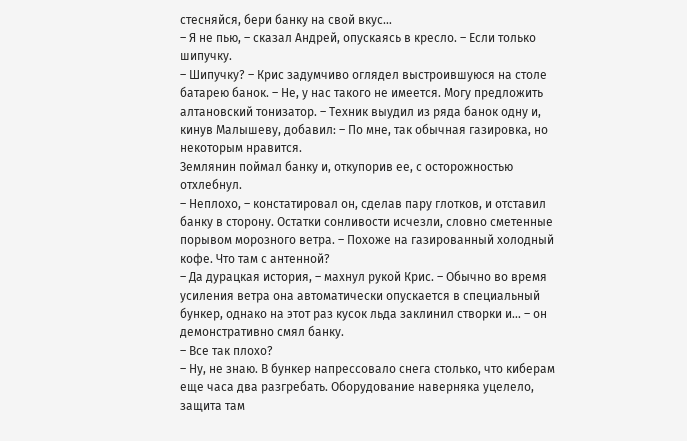стесняйся, бери банку на свой вкус…
– Я не пью, – сказал Андрей, опускаясь в кресло. – Если только шипучку.
– Шипучку? – Крис задумчиво оглядел выстроившуюся на столе батарею банок. – Не, у нас такого не имеется. Могу предложить алтановский тонизатор. – Техник выудил из ряда банок одну и, кинув Малышеву, добавил: – По мне, так обычная газировка, но некоторым нравится.
Землянин поймал банку и, откупорив ее, с осторожностью отхлебнул.
– Неплохо, – констатировал он, сделав пару глотков, и отставил банку в сторону. Остатки сонливости исчезли, словно сметенные порывом морозного ветра. – Похоже на газированный холодный кофе. Что там с антенной?
– Да дурацкая история, – махнул рукой Крис. – Обычно во время усиления ветра она автоматически опускается в специальный бункер, однако на этот раз кусок льда заклинил створки и… – он демонстративно смял банку.
– Все так плохо?
– Ну, не знаю. В бункер напрессовало снега столько, что киберам еще часа два разгребать. Оборудование наверняка уцелело, защита там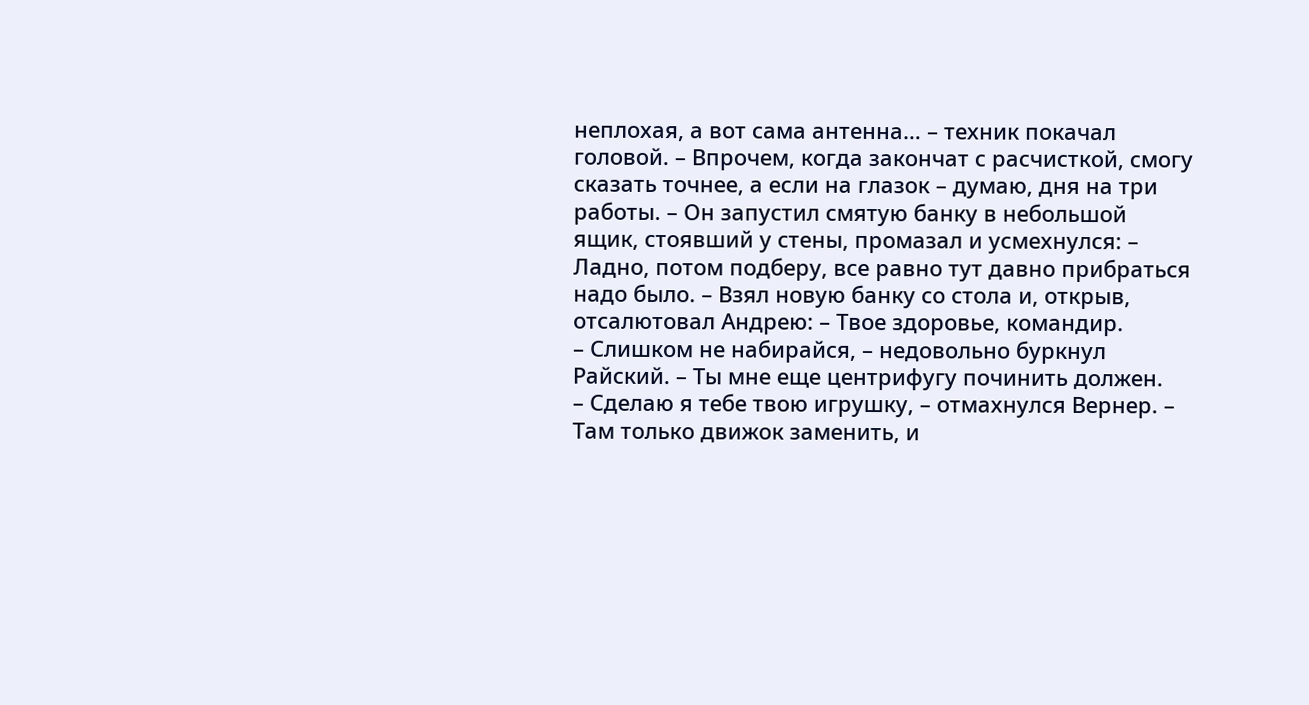неплохая, а вот сама антенна… – техник покачал головой. – Впрочем, когда закончат с расчисткой, смогу сказать точнее, а если на глазок – думаю, дня на три работы. – Он запустил смятую банку в небольшой ящик, стоявший у стены, промазал и усмехнулся: – Ладно, потом подберу, все равно тут давно прибраться надо было. – Взял новую банку со стола и, открыв, отсалютовал Андрею: – Твое здоровье, командир.
– Слишком не набирайся, – недовольно буркнул Райский. – Ты мне еще центрифугу починить должен.
– Сделаю я тебе твою игрушку, – отмахнулся Вернер. – Там только движок заменить, и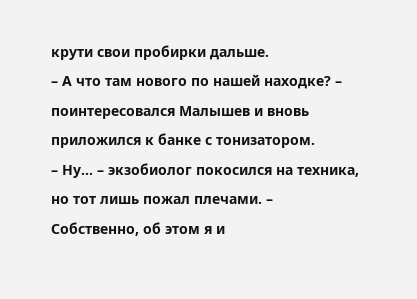крути свои пробирки дальше.
– А что там нового по нашей находке? – поинтересовался Малышев и вновь приложился к банке с тонизатором.
– Ну… – экзобиолог покосился на техника, но тот лишь пожал плечами. – Собственно, об этом я и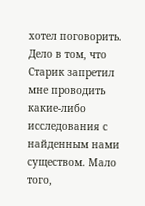хотел поговорить. Дело в том, что Старик запретил мне проводить какие-либо исследования с найденным нами существом. Мало того,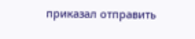приказал отправить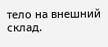тело на внешний склад.